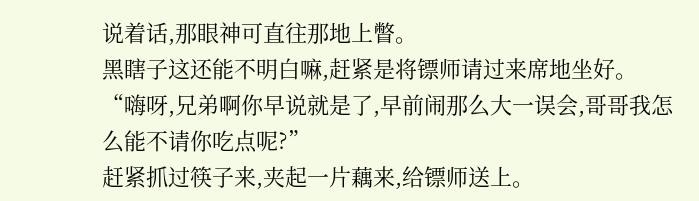说着话,那眼神可直往那地上瞥。
黑瞎子这还能不明白嘛,赶紧是将镖师请过来席地坐好。
“嗨呀,兄弟啊你早说就是了,早前闹那么大一误会,哥哥我怎么能不请你吃点呢?”
赶紧抓过筷子来,夹起一片藕来,给镖师送上。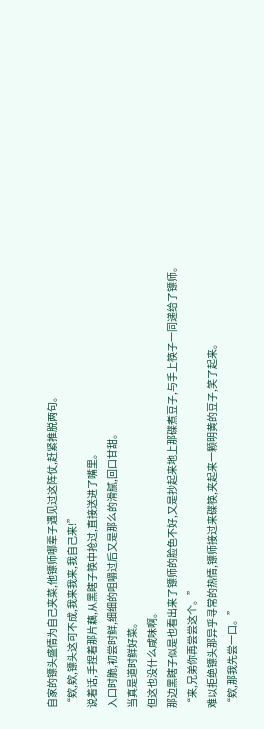自家的镖头盛情为自己夹菜,他镖师哪辈子遇见过这阵仗,赶紧推脱两句。
“欸,欸,镖头这可不成,我来我来,我自己来!”
说着话,手捏着那片藕,从黑瞎子筷中抢过,直接送进了嘴里。
入口时脆,初尝时鲜,细细的咀嚼过后又是那么的滑腻,回口甘甜。
当真是道时鲜好菜。
但这也没什么咸味啊。
那边黑瞎子似是也看出来了镖师的脸色不好,又是抄起来地上那碟煮豆子,与手上筷子一同递给了镖师。
“来,兄弟你再尝尝这个。”
难以拒绝镖头那异乎寻常的热情,镖师接过来碟筷,夹起来一颗明黄的豆子,笑了起来。
“欸,那我先尝一口。”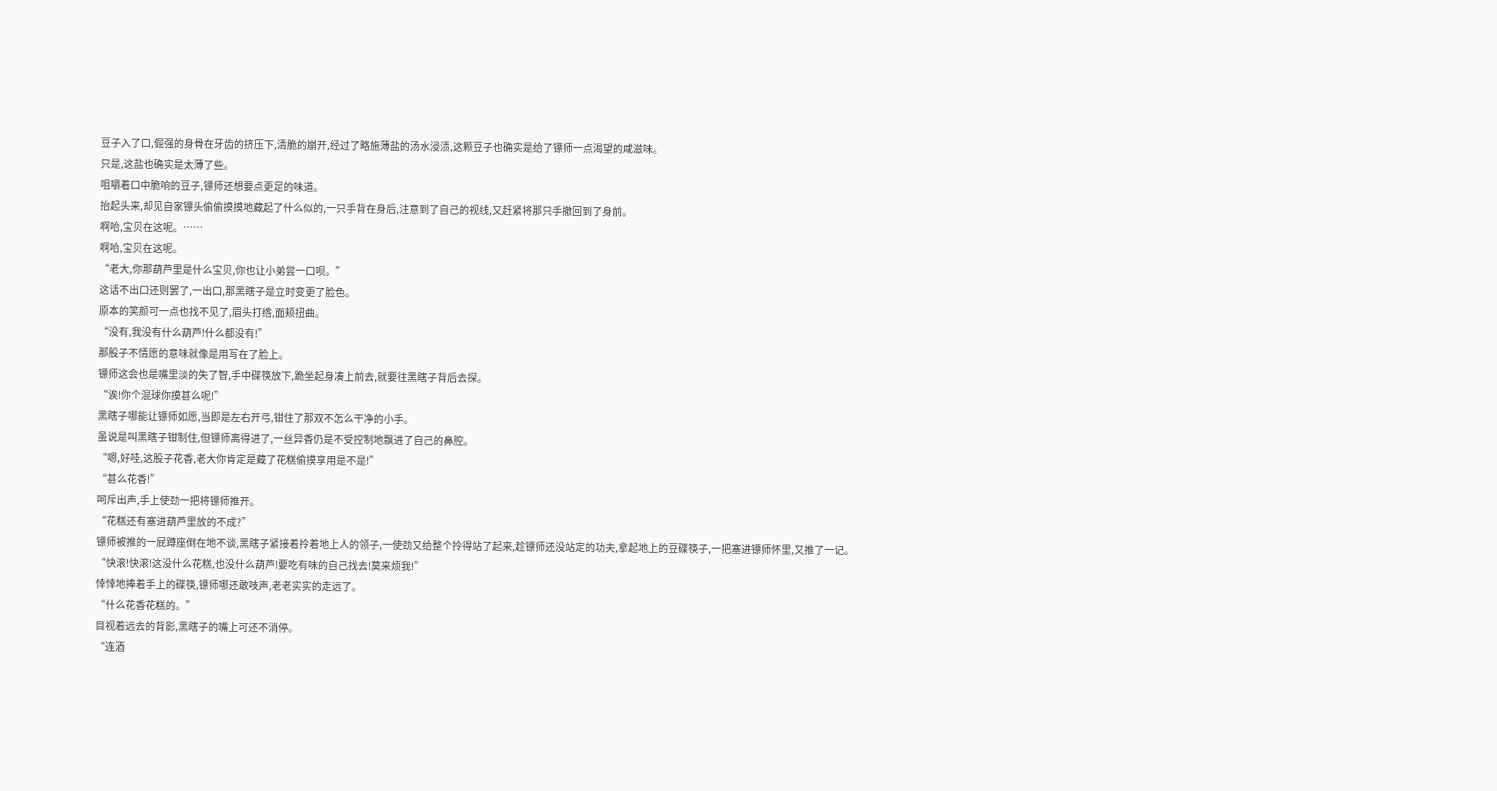豆子入了口,倔强的身骨在牙齿的挤压下,清脆的崩开,经过了略施薄盐的汤水浸渍,这颗豆子也确实是给了镖师一点渴望的咸滋味。
只是,这盐也确实是太薄了些。
咀嚼着口中脆响的豆子,镖师还想要点更足的味道。
抬起头来,却见自家镖头偷偷摸摸地藏起了什么似的,一只手背在身后,注意到了自己的视线,又赶紧将那只手撤回到了身前。
啊哈,宝贝在这呢。……
啊哈,宝贝在这呢。
“老大,你那葫芦里是什么宝贝,你也让小弟尝一口呗。”
这话不出口还则罢了,一出口,那黑瞎子是立时变更了脸色。
原本的笑颜可一点也找不见了,眉头打绺,面颊扭曲。
“没有,我没有什么葫芦!什么都没有!”
那股子不情愿的意味就像是用写在了脸上。
镖师这会也是嘴里淡的失了智,手中碟筷放下,跪坐起身凑上前去,就要往黑瞎子背后去探。
“诶!你个混球你摸甚么呢!”
黑瞎子哪能让镖师如愿,当即是左右开弓,钳住了那双不怎么干净的小手。
虽说是叫黑瞎子钳制住,但镖师离得进了,一丝异香仍是不受控制地飘进了自己的鼻腔。
“嗯,好哇,这股子花香,老大你肯定是藏了花糕偷摸享用是不是!”
“甚么花香!”
呵斥出声,手上使劲一把将镖师推开。
“花糕还有塞进葫芦里放的不成?”
镖师被推的一屁蹲座倒在地不谈,黑瞎子紧接着拎着地上人的领子,一使劲又给整个拎得站了起来,趁镖师还没站定的功夫,拿起地上的豆碟筷子,一把塞进镖师怀里,又推了一记。
“快滚!快滚!这没什么花糕,也没什么葫芦!要吃有味的自己找去!莫来烦我!”
悻悻地捧着手上的碟筷,镖师哪还敢吱声,老老实实的走远了。
“什么花香花糕的。”
目视着远去的背影,黑瞎子的嘴上可还不消停。
“连酒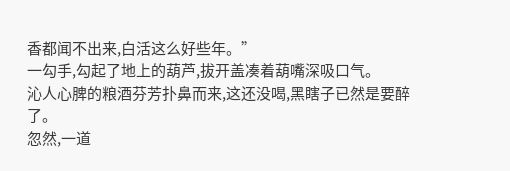香都闻不出来,白活这么好些年。”
一勾手,勾起了地上的葫芦,拔开盖凑着葫嘴深吸口气。
沁人心脾的粮酒芬芳扑鼻而来,这还没喝,黑瞎子已然是要醉了。
忽然,一道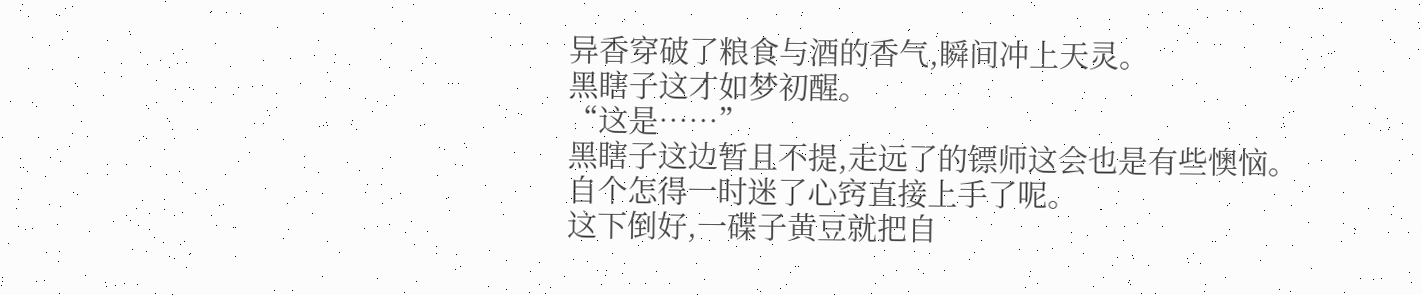异香穿破了粮食与酒的香气,瞬间冲上天灵。
黑瞎子这才如梦初醒。
“这是……”
黑瞎子这边暂且不提,走远了的镖师这会也是有些懊恼。
自个怎得一时迷了心窍直接上手了呢。
这下倒好,一碟子黄豆就把自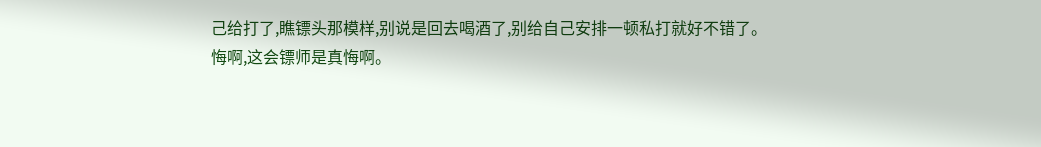己给打了,瞧镖头那模样,别说是回去喝酒了,别给自己安排一顿私打就好不错了。
悔啊,这会镖师是真悔啊。